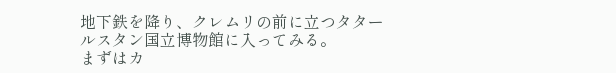地下鉄を降り、クレムリの前に立つタタールスタン国立博物館に入ってみる。
まずはカ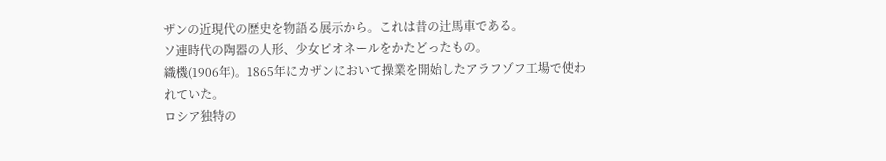ザンの近現代の歴史を物語る展示から。これは昔の辻馬車である。
ソ連時代の陶器の人形、少女ピオネールをかたどったもの。
織機(1906年)。1865年にカザンにおいて操業を開始したアラフゾフ工場で使われていた。
ロシア独特の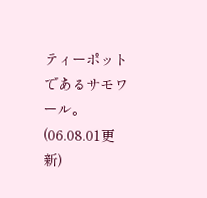ティーポットであるサモワール。
(06.08.01更新)